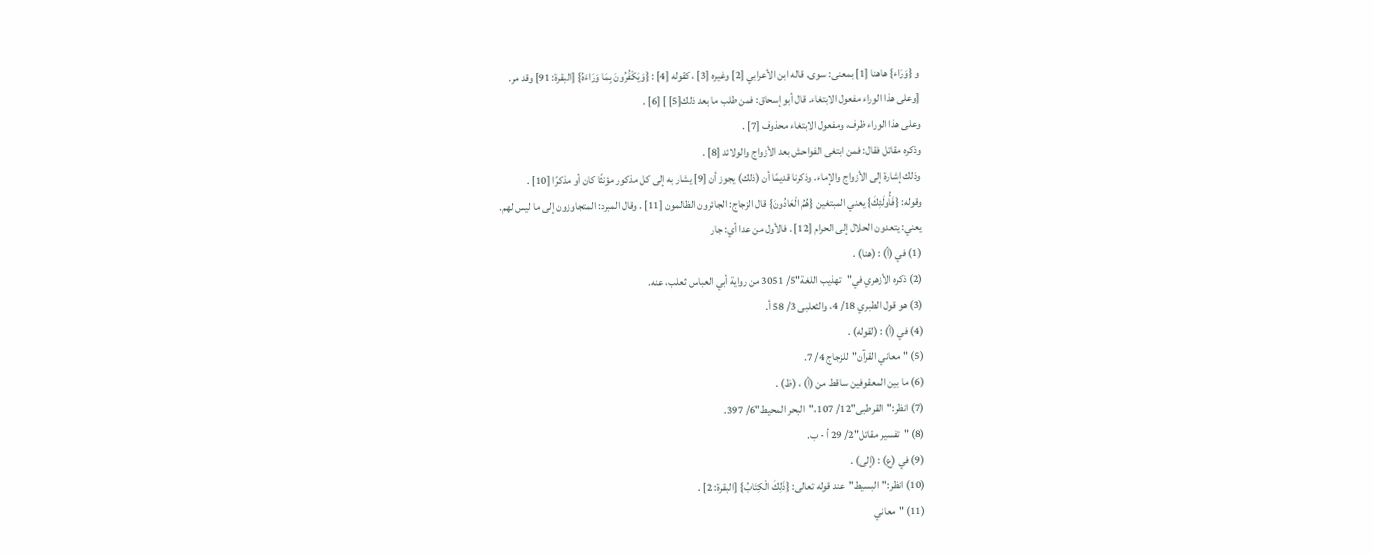و {وَرَاء} هاهنا [1] بمعنى: سوى. قاله ابن الأعرابي [2] وغيره [3] ، كقوله [4] : {وَيَكْفُرُونَ بِمَا وَرَاءَهُ} [البقرة: 91] وقد مر.
[وعلى هذا الوراء مفعول الابتغاء. قال أبو إسحاق: فمن طلب ما بعد ذلك[5] ] [6] .
وعلى هذا الوراء ظرف، ومفعول الابتغاء محذوف [7] .
وذكره مقاتل فقال: فمن ابتغى الفواحش بعد الأزواج والولائد [8] .
وذلك إشارة إلى الأزواج والإماء. وذكرنا قديمًا أن (ذلك) يجوز أن [9] يشار به إلى كل مذكور مؤنثًا كان أو مذكرًا [10] .
وقوله: {فَأُولَئِكَ} يعني المبتغين {هُمُ الْعَادُونَ} قال الزجاج: الجائرون الظالمون [11] . وقال المبرد: المتجاوزون إلى ما ليس لهم.
يعني: يتعدون الحلال إلى الحرام [12] . فالأول من عدا أي: جار
(1) في (أ) : (هنا) .
(2) ذكره الأزهري في"تهذيب اللغة"5/ 3051 من رواية أبي العباس ثعلب، عنه.
(3) هو قول الطبري 18/ 4، والثعلبى 3/ 58 أ.
(4) في (أ) : (لقوله) .
(5) "معاني القرآن"للزجاج 4/ 7.
(6) ما بين المعقوفين ساقط من (أ) ، (ظ) .
(7) انظر:"القرطبى"12/ 107،"البحر المحيط"6/ 397.
(8) "تفسير مقاتل"2/ 29 أ - ب.
(9) في (ع) : (إلى) .
(10) انظر:"البسيط"عند قوله تعالى: {ذَلِكَ الْكِتَابُ} [البقرة: 2] .
(11) "معاني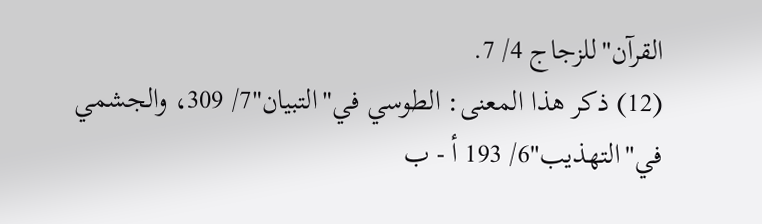القرآن"للزجاج 4/ 7.
(12) ذكر هذا المعنى: الطوسي في"التبيان"7/ 309، والجشمي في"التهذيب"6/ 193 أ - ب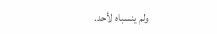ولم ينسباه لأحد.